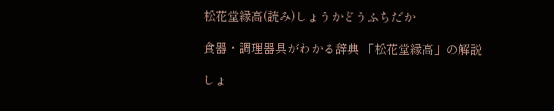松花堂縁高(読み)しょうかどうふちだか

食器・調理器具がわかる辞典 「松花堂縁高」の解説

しょ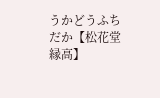うかどうふちだか【松花堂縁高】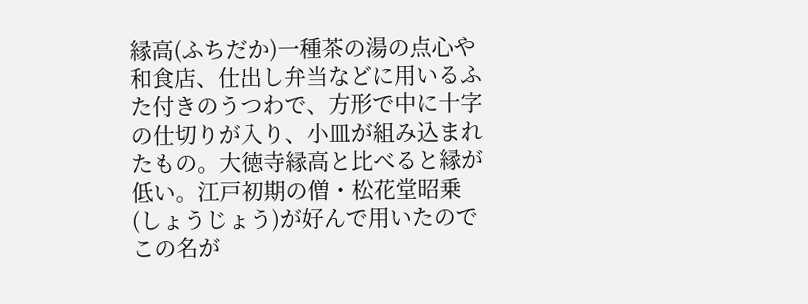縁高(ふちだか)一種茶の湯の点心や和食店、仕出し弁当などに用いるふた付きのうつわで、方形で中に十字の仕切りが入り、小皿が組み込まれたもの。大徳寺縁高と比べると縁が低い。江戸初期の僧・松花堂昭乗(しょうじょう)が好んで用いたのでこの名が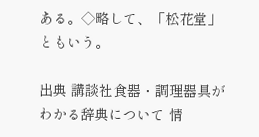ある。◇略して、「松花堂」ともいう。

出典 講談社食器・調理器具がわかる辞典について 情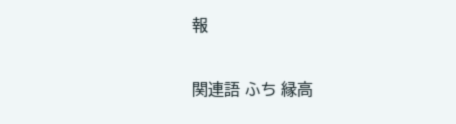報

関連語 ふち 縁高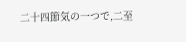二十四節気の一つで,二至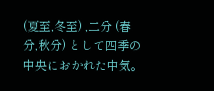(夏至,冬至) ,二分 (春分,秋分) として四季の中央におかれた中気。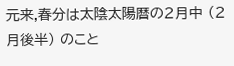元来,春分は太陰太陽暦の2月中 (2月後半) のこと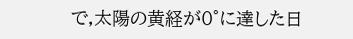で,太陽の黄経が0°に達した日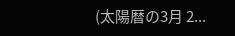(太陽暦の3月 2...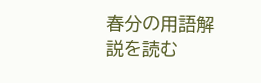春分の用語解説を読む